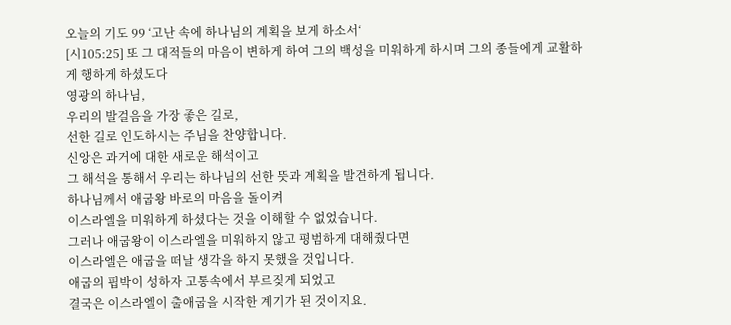오늘의 기도 99 ‘고난 속에 하나님의 계획을 보게 하소서‘
[시105:25] 또 그 대적들의 마음이 변하게 하여 그의 백성을 미워하게 하시며 그의 종들에게 교활하게 행하게 하셨도다
영광의 하나님,
우리의 발걸음을 가장 좋은 길로,
선한 길로 인도하시는 주님을 찬양합니다.
신앙은 과거에 대한 새로운 해석이고
그 해석을 통해서 우리는 하나님의 선한 뜻과 계획을 발견하게 됩니다.
하나님께서 애굽왕 바로의 마음을 돌이켜
이스라엘을 미워하게 하셨다는 것을 이해할 수 없었습니다.
그러나 애굽왕이 이스라엘을 미워하지 않고 평범하게 대해줬다면
이스라엘은 애굽을 떠날 생각을 하지 못했을 것입니다.
애굽의 핍박이 성하자 고통속에서 부르짖게 되었고
결국은 이스라엘이 출애굽을 시작한 계기가 된 것이지요.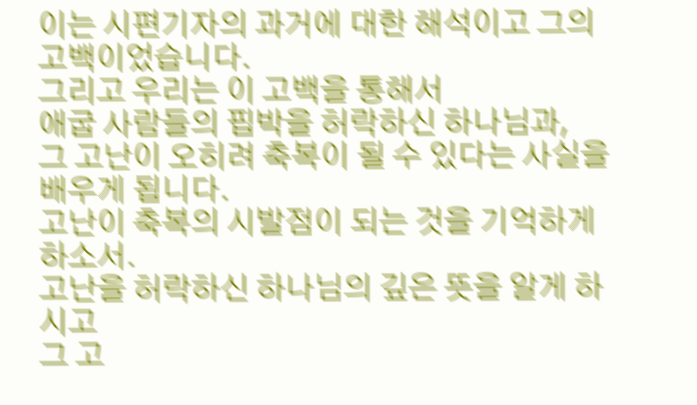이는 시편기자의 과거에 대한 해석이고 그의 고백이었습니다.
그리고 우리는 이 고백을 통해서
애굽 사람들의 핍박을 허락하신 하나님과,
그 고난이 오히려 축복이 될 수 있다는 사실을 배우게 됩니다.
고난이 축복의 시발점이 되는 것을 기억하게 하소서.
고난을 허락하신 하나님의 깊은 뜻을 알게 하시고
그 고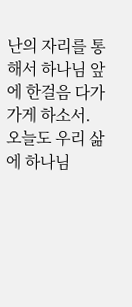난의 자리를 통해서 하나님 앞에 한걸음 다가가게 하소서.
오늘도 우리 삶에 하나님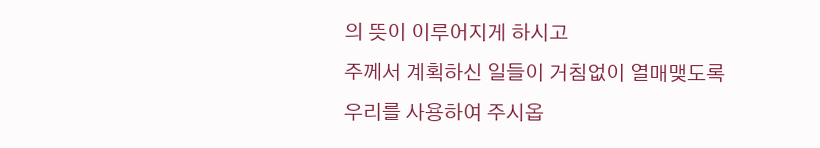의 뜻이 이루어지게 하시고
주께서 계획하신 일들이 거침없이 열매맺도록
우리를 사용하여 주시옵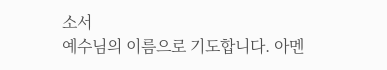소서
예수님의 이름으로 기도합니다. 아멘